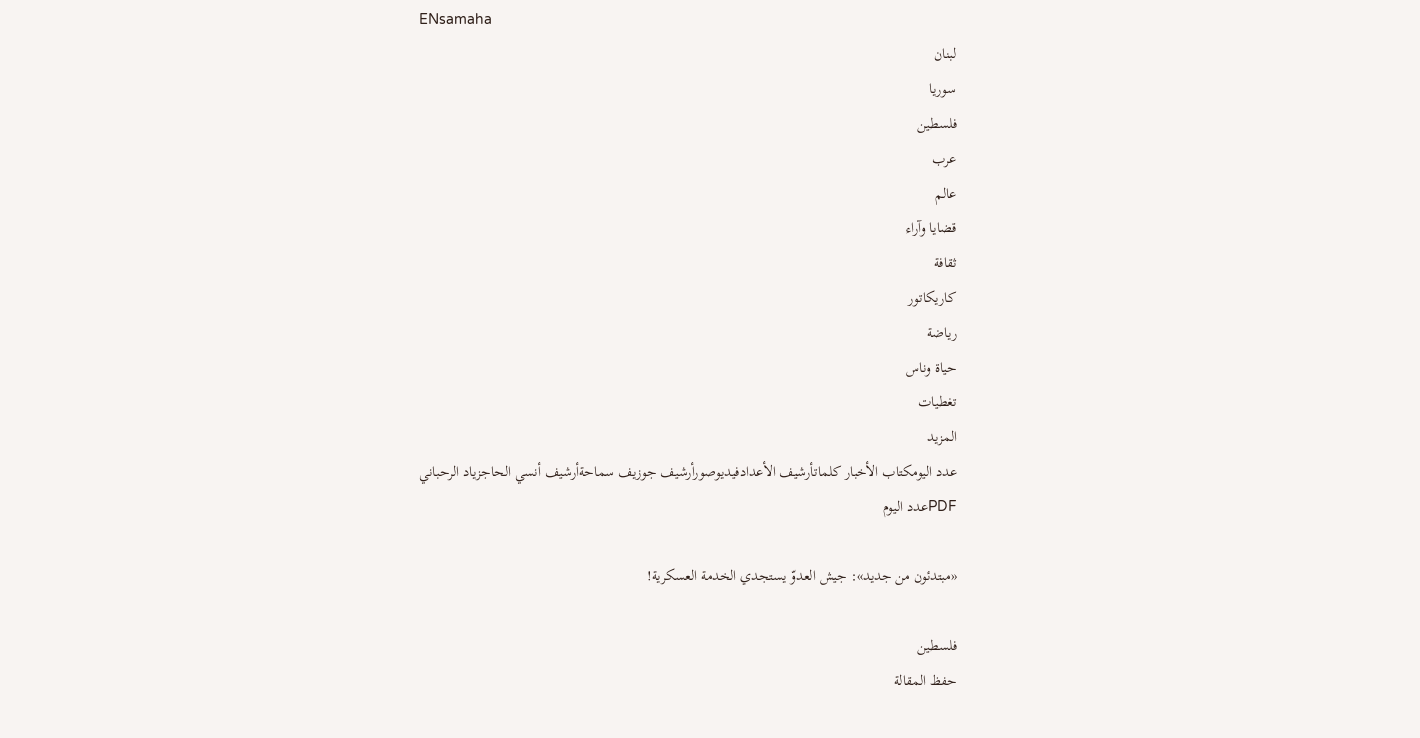ENsamaha
لبنان
سوريا
فلسطين
عرب
عالم
قضايا وآراء
ثقافة
كاريكاتور
رياضة
حياة وناس
تغطيات
المزيد
عدد اليومكتاب الأخبار كلماتأرشيف الأعدادفيديوصورأرشيف جوزيف سماحةأرشيف أنسي الحاجزياد الرحباني
PDFعدد اليوم

«مبتدئون من جديد»: جيش العدوّ يستجدي الخدمة العسكرية!

فلسطين
حفظ المقالة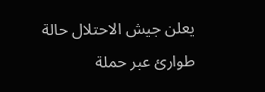يعلن جيش الاحتلال حالة طوارئ عبر حملة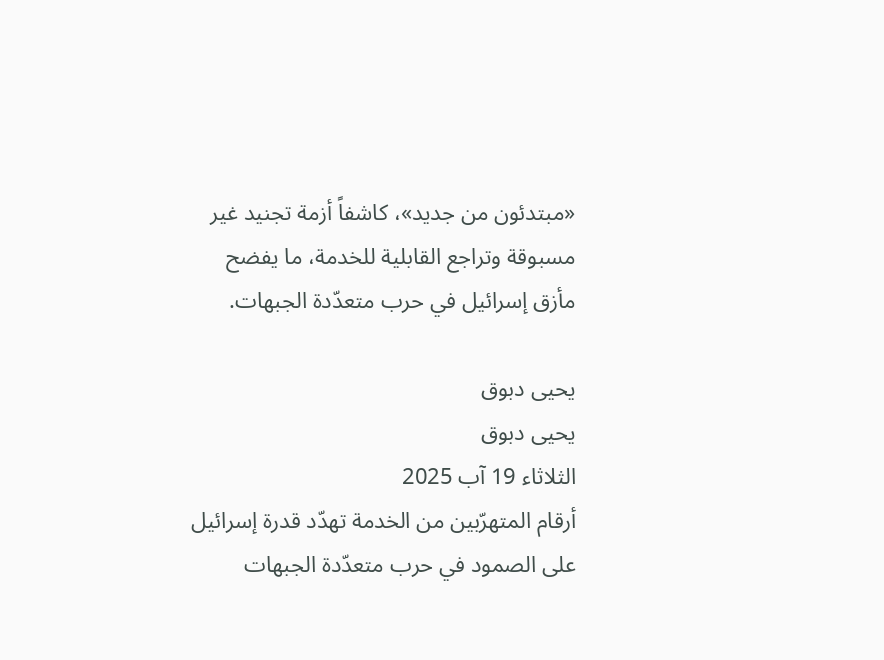«مبتدئون من جديد»، كاشفاً أزمة تجنيد غير مسبوقة وتراجع القابلية للخدمة، ما يفضح مأزق إسرائيل في حرب متعدّدة الجبهات.

يحيى دبوق
يحيى دبوق
الثلاثاء 19 آب 2025
أرقام المتهرّبين من الخدمة تهدّد قدرة إسرائيل على الصمود في حرب متعدّدة الجبهات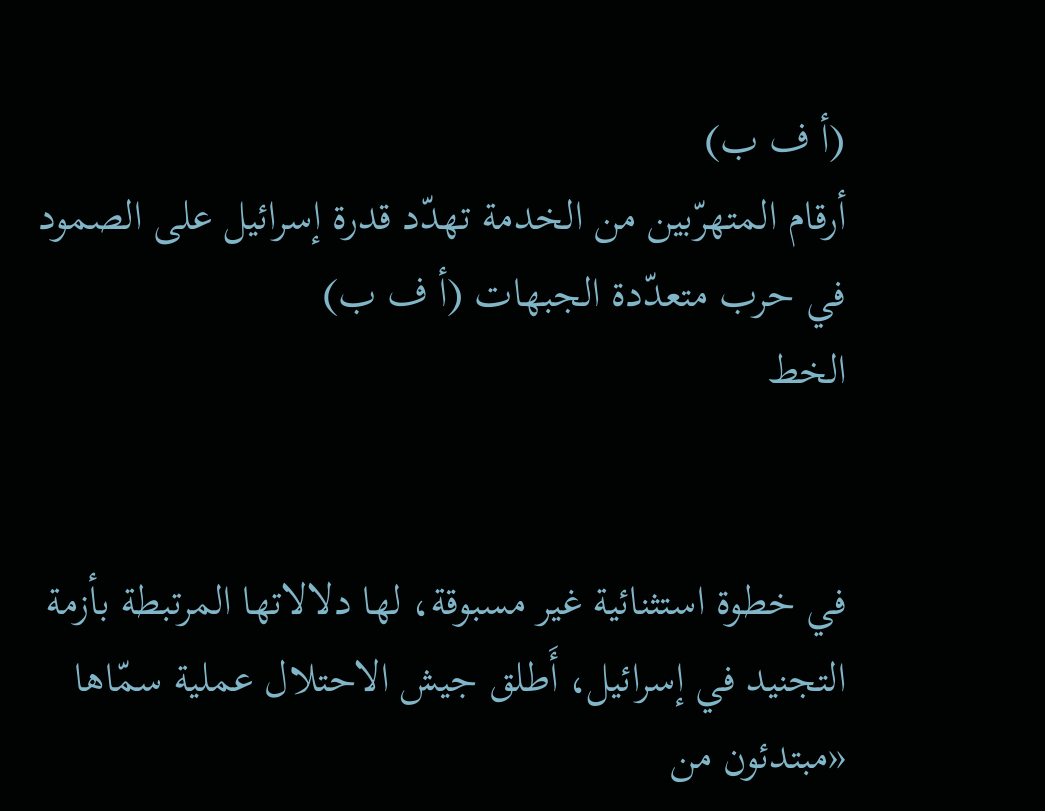(أ ف ب)
أرقام المتهرّبين من الخدمة تهدّد قدرة إسرائيل على الصمود في حرب متعدّدة الجبهات (أ ف ب)
الخط


في خطوة استثنائية غير مسبوقة، لها دلالاتها المرتبطة بأزمة التجنيد في إسرائيل، أَطلق جيش الاحتلال عملية سمّاها «مبتدئون من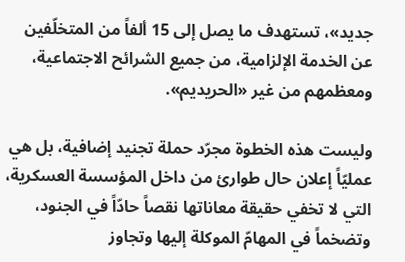جديد»، تستهدف ما يصل إلى 15 ألفاً من المتخلّفين عن الخدمة الإلزامية، من جميع الشرائح الاجتماعية، ومعظمهم من غير «الحريديم».

وليست هذه الخطوة مجرّد حملة تجنيد إضافية، بل هي عمليّاً إعلان حال طوارئ من داخل المؤسسة العسكرية، التي لا تخفي حقيقة معاناتها نقصاً حادّاً في الجنود، وتضخماً في المهامّ الموكلة إليها وتجاوز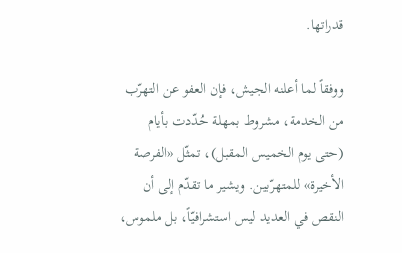قدراتها.

ووفقاً لما أعلنه الجيش، فإن العفو عن التهرّب من الخدمة، مشروط بمهلة حُدّدت بأيام (حتى يوم الخميس المقبل)، تمثّل «الفرصة الأخيرة» للمتهرّبين. ويشير ما تقدّم إلى أن النقص في العديد ليس استشرافيّاً، بل ملموس،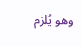وهو يُلزم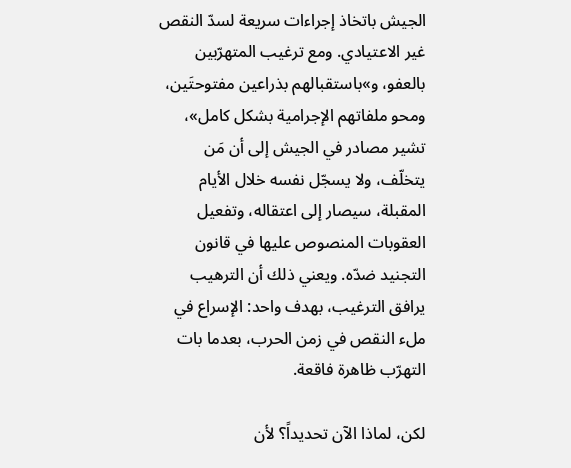الجيش باتخاذ إجراءات سريعة لسدّ النقص غير الاعتيادي. ومع ترغيب المتهرّبين بالعفو، و»باستقبالهم بذراعين مفتوحتَين، ومحو ملفاتهم الإجرامية بشكل كامل»، تشير مصادر في الجيش إلى أن مَن يتخلّف، ولا يسجّل نفسه خلال الأيام المقبلة، سيصار إلى اعتقاله، وتفعيل العقوبات المنصوص عليها في قانون التجنيد ضدّه. ويعني ذلك أن الترهيب يرافق الترغيب، بهدف واحد: الإسراع في ملء النقص في زمن الحرب، بعدما بات التهرّب ظاهرة فاقعة.

لكن، لماذا الآن تحديداً؟ لأن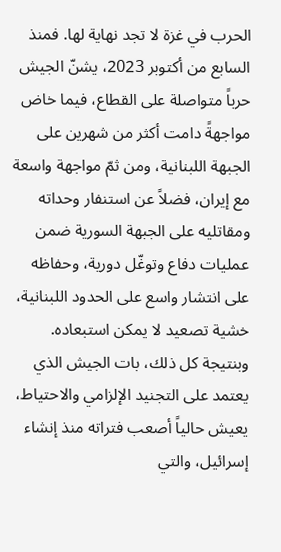الحرب في غزة لا تجد نهاية لها. فمنذ السابع من أكتوبر 2023، يشنّ الجيش حرباً متواصلة على القطاع، فيما خاض مواجهةً دامت أكثر من شهرين على الجبهة اللبنانية، ومن ثمّ مواجهة واسعة مع إيران، فضلاً عن استنفار وحداته ومقاتليه على الجبهة السورية ضمن عمليات دفاع وتوغّل دورية، وحفاظه على انتشار واسع على الحدود اللبنانية، خشية تصعيد لا يمكن استبعاده. وبنتيجة كل ذلك، بات الجيش الذي يعتمد على التجنيد الإلزامي والاحتياط، يعيش حالياً أصعب فتراته منذ إنشاء إسرائيل، والتي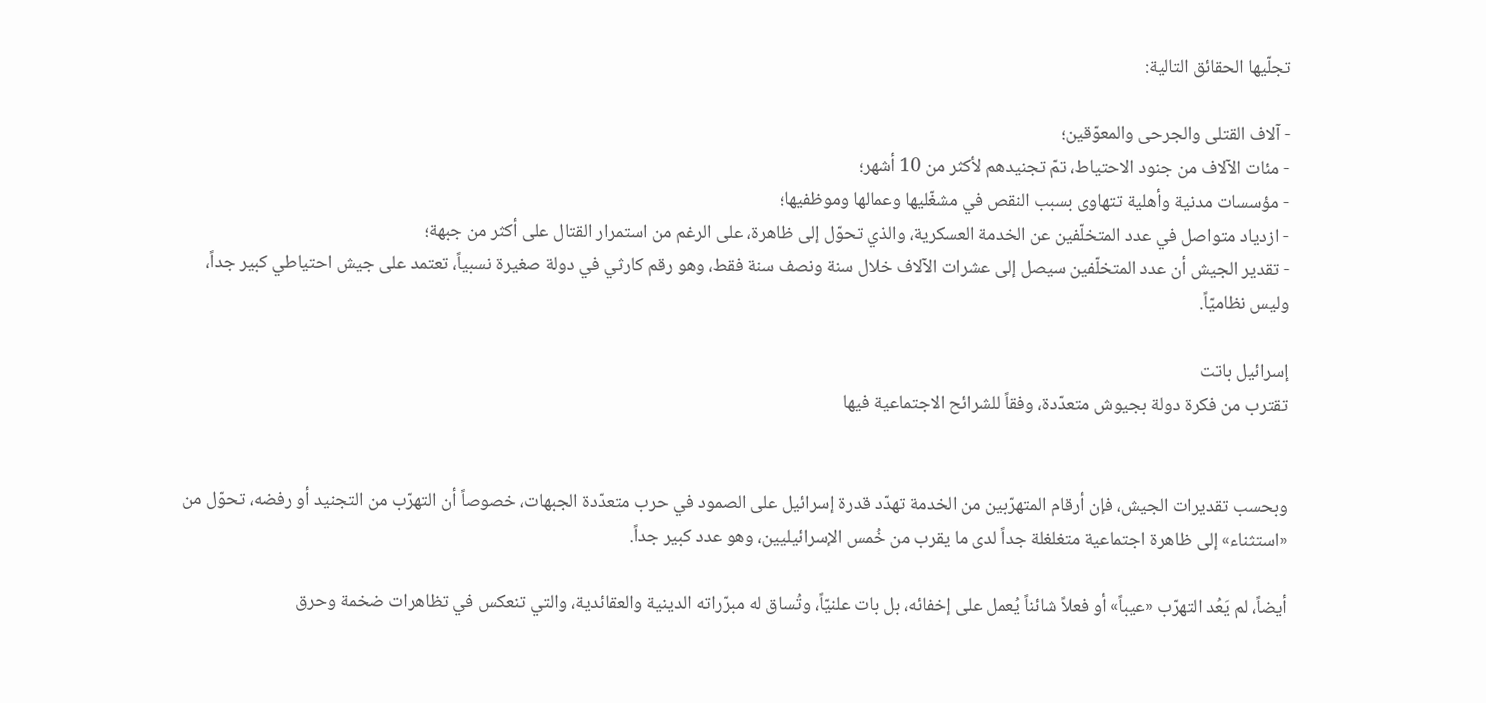تجلّيها الحقائق التالية:

- آلاف القتلى والجرحى والمعوّقين؛
- مئات الآلاف من جنود الاحتياط، تمّ تجنيدهم لأكثر من 10 أشهر؛
- مؤسسات مدنية وأهلية تتهاوى بسبب النقص في مشغّليها وعمالها وموظفيها؛
- ازدياد متواصل في عدد المتخلّفين عن الخدمة العسكرية، والذي تحوّل إلى ظاهرة، على الرغم من استمرار القتال على أكثر من جبهة؛
- تقدير الجيش أن عدد المتخلّفين سيصل إلى عشرات الآلاف خلال سنة ونصف سنة فقط، وهو رقم كارثي في دولة صغيرة نسبياً، تعتمد على جيش احتياطي كبير جداً، وليس نظاميّاً.

إسرائيل باتت
تقترب من فكرة دولة بجيوش متعدّدة، وفقاً للشرائح الاجتماعية فيها


وبحسب تقديرات الجيش، فإن أرقام المتهرّبين من الخدمة تهدّد قدرة إسرائيل على الصمود في حرب متعدّدة الجبهات، خصوصاً أن التهرّب من التجنيد أو رفضه، تحوّل من «استثناء» إلى ظاهرة اجتماعية متغلغلة جداً لدى ما يقرب من خُمس الإسرائيليين، وهو عدد كبير جداً.

أيضاً، لم يَعُد التهرّب «عيباً» أو فعلاً شائناً يُعمل على إخفائه، بل بات علنيّاً، وتُساق له مبرّراته الدينية والعقائدية، والتي تنعكس في تظاهرات ضخمة وحرق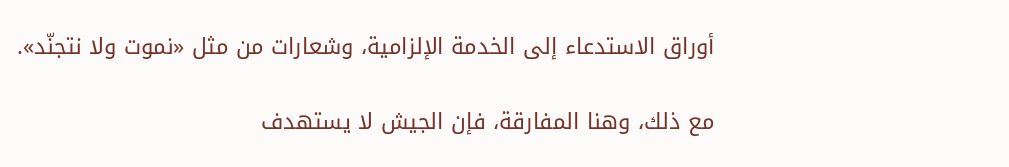أوراق الاستدعاء إلى الخدمة الإلزامية، وشعارات من مثل «نموت ولا نتجنّد».

مع ذلك، وهنا المفارقة، فإن الجيش لا يستهدف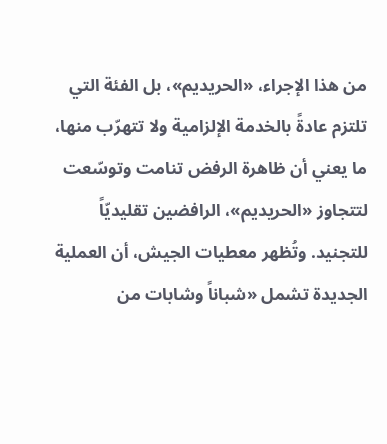من هذا الإجراء، «الحريديم»، بل الفئة التي تلتزم عادةً بالخدمة الإلزامية ولا تتهرّب منها، ما يعني أن ظاهرة الرفض تنامت وتوسّعت لتتجاوز «الحريديم»، الرافضين تقليديّاً للتجنيد. وتُظهر معطيات الجيش، أن العملية الجديدة تشمل «شباناً وشابات من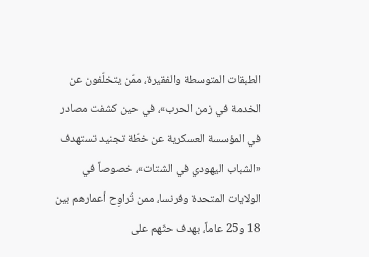الطبقات المتوسطة والفقيرة، ممّن يتخلّفون عن الخدمة في زمن الحرب»، في حين كشفت مصادر في المؤسسة العسكرية عن خطّة تجنيد تستهدف «الشباب اليهودي في الشتات»، خصوصاً في الولايات المتحدة وفرنسا، ممن تُراوِح أعمارهم بين 18 و25 عاماً، بهدف حثّهم على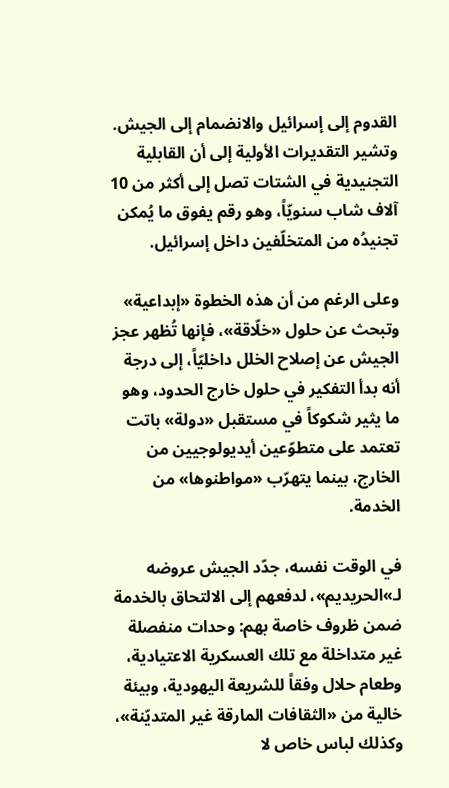القدوم إلى إسرائيل والانضمام إلى الجيش. وتشير التقديرات الأولية إلى أن القابلية التجنيدية في الشتات تصل إلى أكثر من 10 آلاف شاب سنويّاً، وهو رقم يفوق ما يُمكن تجنيدُه من المتخلّفين داخل إسرائيل.

وعلى الرغم من أن هذه الخطوة «إبداعية» وتبحث عن حلول «خلّاقة»، فإنها تُظهر عجز الجيش عن إصلاح الخلل داخليّاً، إلى درجة أنه بدأ التفكير في حلول خارج الحدود، وهو ما يثير شكوكاً في مستقبل «دولة» باتت تعتمد على متطوّعين أيديولوجيين من الخارج، بينما يتهرّب «مواطنوها» من الخدمة.

في الوقت نفسه، جدّد الجيش عروضه لـ»الحريديم»، لدفعهم إلى الالتحاق بالخدمة ضمن ظروف خاصة بهم: وحدات منفصلة غير متداخلة مع تلك العسكرية الاعتيادية، وطعام حلال وفقاً للشريعة اليهودية، وبيئة خالية من «الثقافات المارقة غير المتديّنة»، وكذلك لباس خاص لا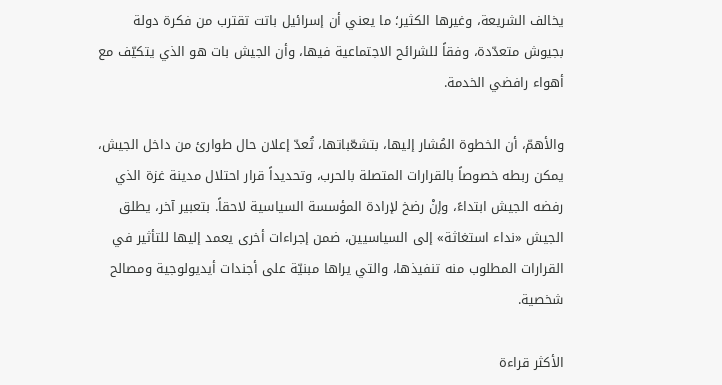يخالف الشريعة، وغيرها الكثير؛ ما يعني أن إسرائيل باتت تقترب من فكرة دولة بجيوش متعدّدة، وفقاً للشرائح الاجتماعية فيها، وأن الجيش بات هو الذي يتكيّف مع أهواء رافضي الخدمة.

والأهمّ، أن الخطوة المُشار إليها، بتشعّباتها، تُعدّ إعلان حال طوارئ من داخل الجيش، يمكن ربطه خصوصاً بالقرارات المتصلة بالحرب، وتحديداً قرار احتلال مدينة غزة الذي رفضه الجيش ابتداءً، وإنْ رضخ لإرادة المؤسسة السياسية لاحقاً. بتعبير آخر، يطلق الجيش «نداء استغاثة» إلى السياسيين، ضمن إجراءات أخرى يعمد إليها للتأثير في القرارات المطلوب منه تنفيذها، والتي يراها مبنيّة على أجندات أيديولوجية ومصالح شخصية.

الأكثر قراءة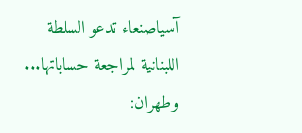آسياصنعاء تدعو السلطة اللبنانية لمراجعة حساباتها... وطهران: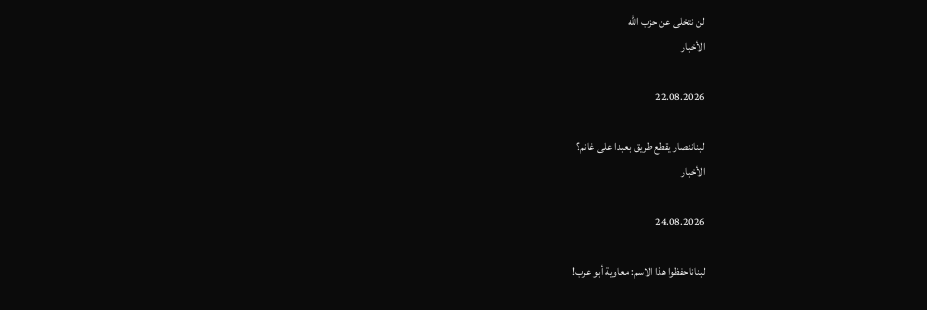لن نتخلى عن حزب الله
الأخبار

22.08.2026

لبناننصار يقطع طريق بعبدا على غانم؟
الأخبار

24.08.2026

لبناناحفظوا هذا الاسم: معاوية أبو عرب!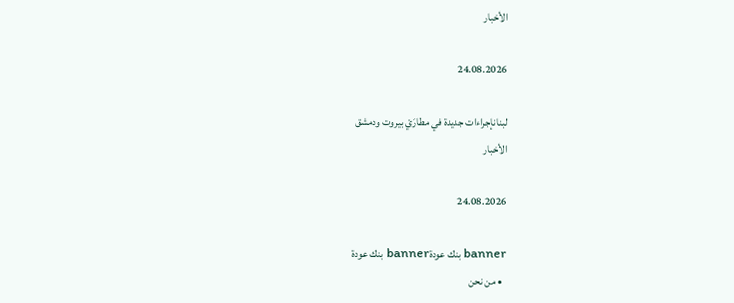الأخبار

24.08.2026

لبنانإجراءات جديدة في مطارَيْ بيروت ودمشق
الأخبار

24.08.2026

banner بنك عودةbanner بنك عودة
  • من نحن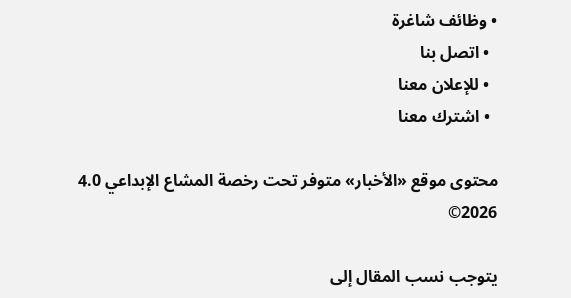• وظائف شاغرة
  • اتصل بنا
  • للإعلان معنا
  • اشترك معنا

محتوى موقع «الأخبار» متوفر تحت رخصة المشاع الإبداعي 4.0 2026©

يتوجب نسب المقال إلى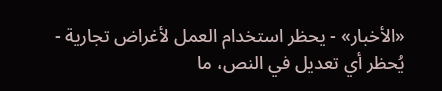«الأخبار» - يحظر استخدام العمل لأغراض تجارية - يُحظر أي تعديل في النص، ما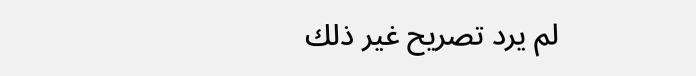لم يرد تصريح غير ذلك